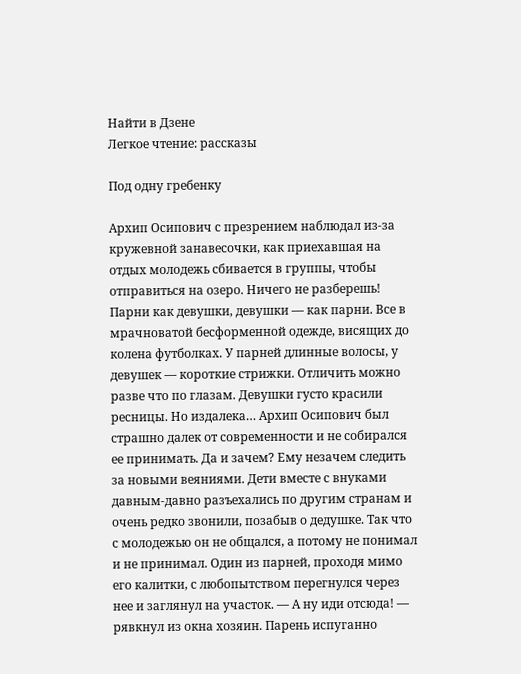Найти в Дзене
Легкое чтение: рассказы

Под одну гребенку

Архип Осипович с презрением наблюдал из-за кружевной занавесочки, как приехавшая на отдых молодежь сбивается в группы, чтобы отправиться на озеро. Ничего не разберешь! Парни как девушки, девушки ― как парни. Все в мрачноватой бесформенной одежде, висящих до колена футболках. У парней длинные волосы, у девушек ― короткие стрижки. Отличить можно разве что по глазам. Девушки густо красили ресницы. Но издалека… Архип Осипович был страшно далек от современности и не собирался ее принимать. Да и зачем? Ему незачем следить за новыми веяниями. Дети вместе с внуками давным-давно разъехались по другим странам и очень редко звонили, позабыв о дедушке. Так что с молодежью он не общался, а потому не понимал и не принимал. Один из парней, проходя мимо его калитки, с любопытством перегнулся через нее и заглянул на участок. ― А ну иди отсюда! ― рявкнул из окна хозяин. Парень испуганно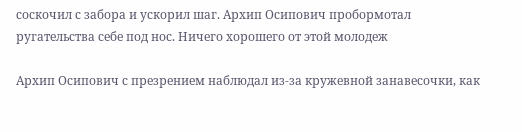соскочил с забора и ускорил шаг. Архип Осипович пробормотал ругательства себе под нос. Ничего хорошего от этой молодеж

Архип Осипович с презрением наблюдал из-за кружевной занавесочки, как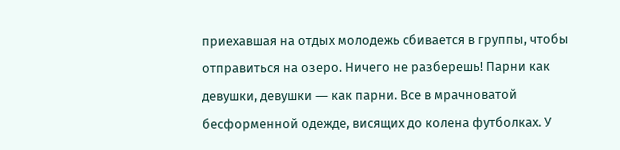приехавшая на отдых молодежь сбивается в группы, чтобы отправиться на озеро. Ничего не разберешь! Парни как девушки, девушки ― как парни. Все в мрачноватой бесформенной одежде, висящих до колена футболках. У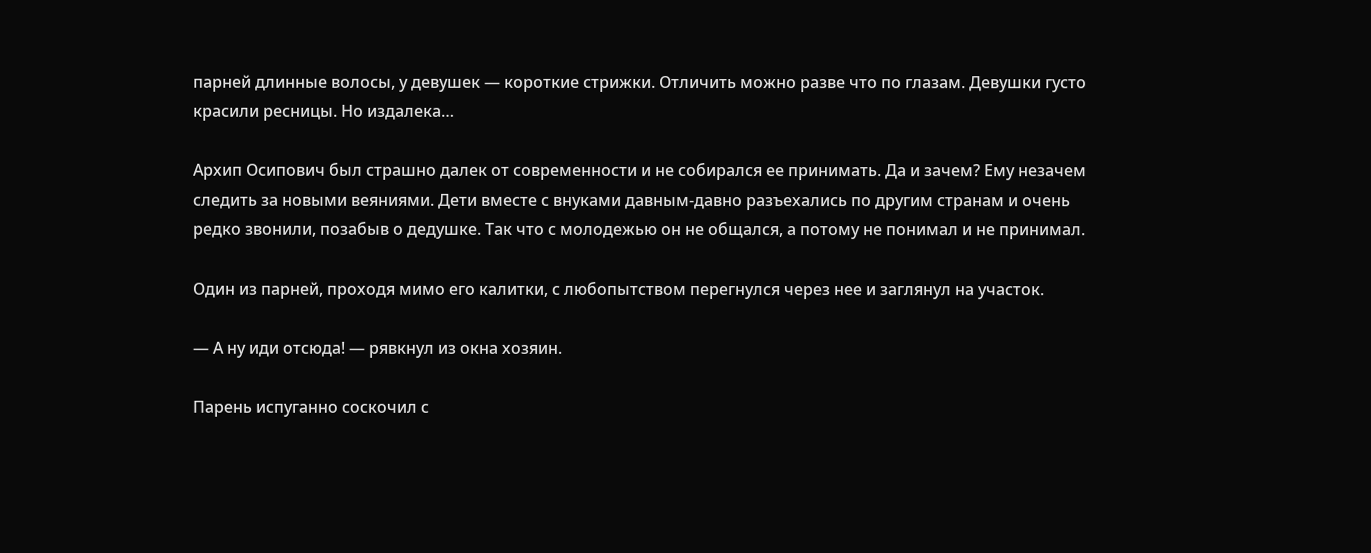парней длинные волосы, у девушек ― короткие стрижки. Отличить можно разве что по глазам. Девушки густо красили ресницы. Но издалека…

Архип Осипович был страшно далек от современности и не собирался ее принимать. Да и зачем? Ему незачем следить за новыми веяниями. Дети вместе с внуками давным-давно разъехались по другим странам и очень редко звонили, позабыв о дедушке. Так что с молодежью он не общался, а потому не понимал и не принимал.

Один из парней, проходя мимо его калитки, с любопытством перегнулся через нее и заглянул на участок.

― А ну иди отсюда! ― рявкнул из окна хозяин.

Парень испуганно соскочил с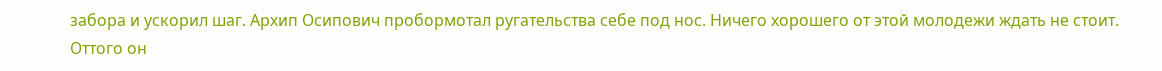забора и ускорил шаг. Архип Осипович пробормотал ругательства себе под нос. Ничего хорошего от этой молодежи ждать не стоит. Оттого он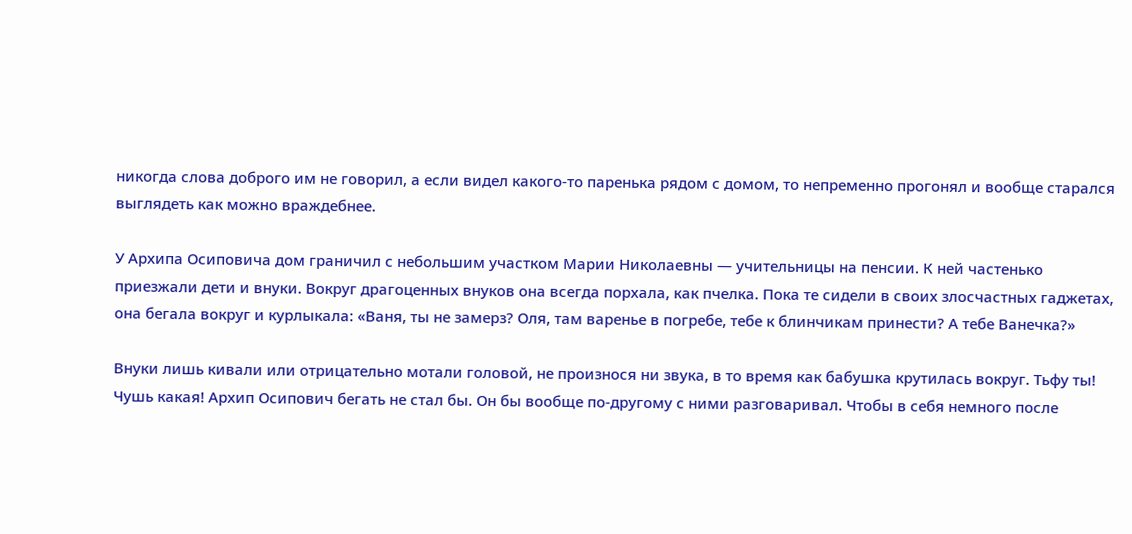никогда слова доброго им не говорил, а если видел какого-то паренька рядом с домом, то непременно прогонял и вообще старался выглядеть как можно враждебнее.

У Архипа Осиповича дом граничил с небольшим участком Марии Николаевны ― учительницы на пенсии. К ней частенько приезжали дети и внуки. Вокруг драгоценных внуков она всегда порхала, как пчелка. Пока те сидели в своих злосчастных гаджетах, она бегала вокруг и курлыкала: «Ваня, ты не замерз? Оля, там варенье в погребе, тебе к блинчикам принести? А тебе Ванечка?»

Внуки лишь кивали или отрицательно мотали головой, не произнося ни звука, в то время как бабушка крутилась вокруг. Тьфу ты! Чушь какая! Архип Осипович бегать не стал бы. Он бы вообще по-другому с ними разговаривал. Чтобы в себя немного после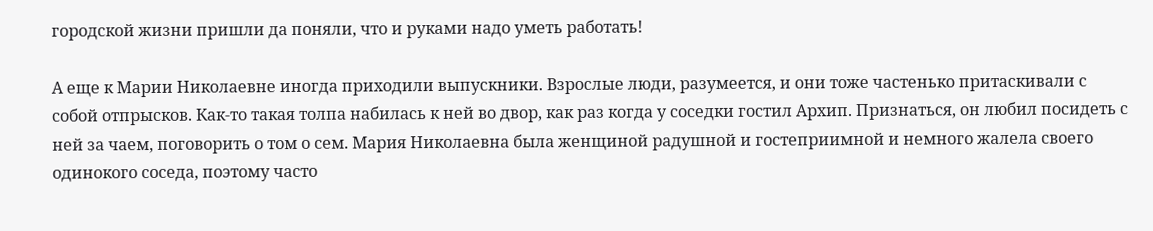городской жизни пришли да поняли, что и руками надо уметь работать!

А еще к Марии Николаевне иногда приходили выпускники. Взрослые люди, разумеется, и они тоже частенько притаскивали с собой отпрысков. Как-то такая толпа набилась к ней во двор, как раз когда у соседки гостил Архип. Признаться, он любил посидеть с ней за чаем, поговорить о том о сем. Мария Николаевна была женщиной радушной и гостеприимной и немного жалела своего одинокого соседа, поэтому часто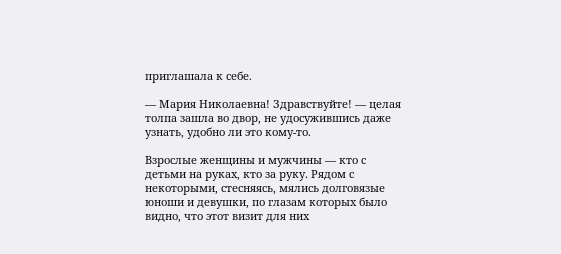приглашала к себе.

― Мария Николаевна! Здравствуйте! ― целая толпа зашла во двор, не удосужившись даже узнать, удобно ли это кому-то.

Взрослые женщины и мужчины ― кто с детьми на руках, кто за руку. Рядом с некоторыми, стесняясь, мялись долговязые юноши и девушки, по глазам которых было видно, что этот визит для них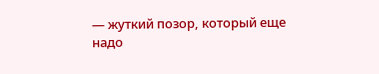― жуткий позор, который еще надо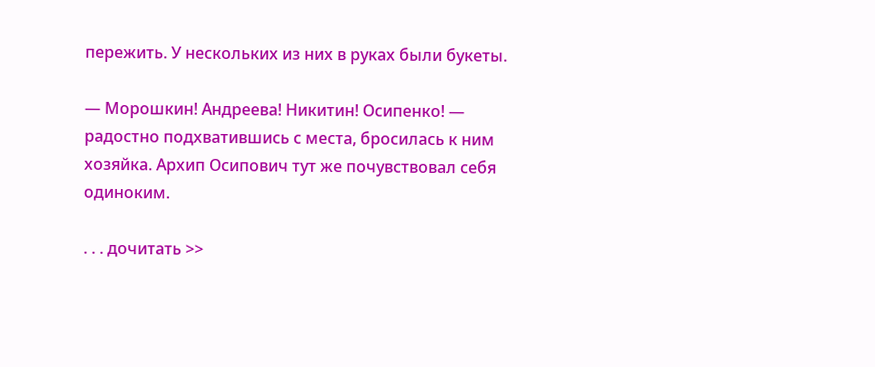пережить. У нескольких из них в руках были букеты.

― Морошкин! Андреева! Никитин! Осипенко! ― радостно подхватившись с места, бросилась к ним хозяйка. Архип Осипович тут же почувствовал себя одиноким.

. . . дочитать >>